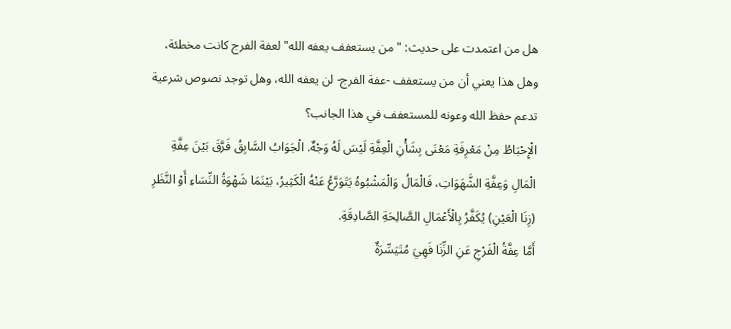هل من اعتمدت على حديث: "من يستعفف يعفه الله" لعفة الفرج كانت مخطئة، وهل هذا يعني أن من يستعفف -عفة الفرج- لن يعفه الله، وهل توجد نصوص شرعية تدعم حفظ الله وعونه للمستعفف في هذا الجانب؟
الْإِحْبَاطُ مِنْ مَعْرِفَةِ مَعْنَى بِشَأْنِ الْعِفَّةِ لَيْسَ لَهُ وَجْهٌ. الْجَوَابُ السَّابِقُ فَرَّقَ بَيْنَ عِفَّةِ الْمَالِ وَعِفَّةِ الشَّهَوَاتِ، فَالْمَالُ وَالْمَشْبُوهُ يَتَوَرَّعُ عَنْهُ الْكَثِيرُ، بَيْنَمَا شَهْوَةُ النِّسَاءِ أَوْ النَّظَرِ (زِنَا الْعَيْنِ) يُكَفَّرُ بِالْأَعْمَالِ الصَّالِحَةِ الصَّادِقَةِ.
أَمَّا عِفَّةُ الْفَرْجِ عَنِ الزِّنَا فَهِيَ مُتَيَسِّرَةٌ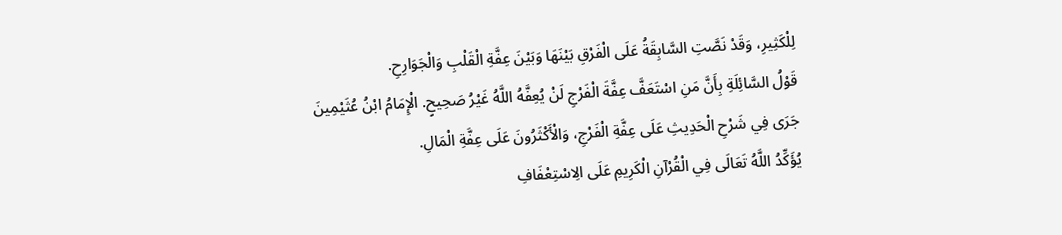لِلْكَثِيرِ، وَقَدْ نَصَّتِ السَّابِقَةُ عَلَى الْفَرْقِ بَيْنَهَا وَبَيْنَ عِفَّةِ الْقَلْبِ وَالْجَوَارِحِ.
قَوْلُ السَّائِلَةِ بِأَنَّ مَنِ اسْتَعَفَّ عِفَّةَ الْفَرْجِ لَنْ يُعِفَّهُ اللَّهُ غَيْرُ صَحِيحٍ. الْإِمَامُ ابْنُ عُثَيْمِينَ جَرَى فِي شَرْحِ الْحَدِيثِ عَلَى عِفَّةِ الْفَرْجِ، وَالْأَكْثَرُونَ عَلَى عِفَّةِ الْمَالِ.
يُؤَكِّدُ اللَّهُ تَعَالَى فِي الْقُرْآنِ الْكَرِيمِ عَلَى الِاسْتِعْفَافِ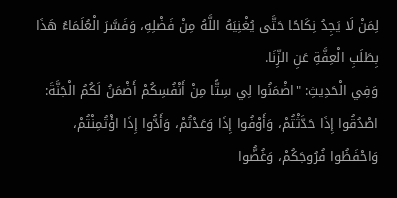لِمَنْ لَا يَجِدُ نِكَاحًا حَتَّى يُغْنِيَهُ اللَّهُ مِنْ فَضْلِهِ، وَفَسَّرَ الْعُلَمَاءُ هَذَا بِطَلَبِ الْعِفَّةِ عَنِ الزِّنَا.
وَفِي الْحَدِيثِ: "اضْمَنُوا لِي سِتًّا مِنْ أَنْفُسِكُمْ أَضْمَنُ لَكُمُ الْجَنَّةَ: اصْدُقُوا إِذَا حَدَّثْتُمْ، وَأَوْفُوا إِذَا وَعَدْتُمْ، وَأَدُّوا إِذَا اؤْتُمِنْتُمْ، وَاحْفَظُوا فُرُوجَكُمْ، وَغُضُّوا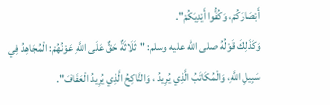أَبْصَارَكُمْ، وَكُفُّوا أَيْدِيَكُمْ".
وَكَذَلِكَ قَوْلُهُ صلى الله عليه وسلم: "ثَلَاثَةٌ حَقٌّ عَلَى اللَّهِ عَوْنُهُمْ: الْمُجَاهِدُ فِي سَبِيلِ اللَّهِ، وَالْمُكَاتَبُ الَّذِي يُرِيدُ ، وَالنَّاكِحُ الَّذِي يُرِيدُ الْعَفَافَ".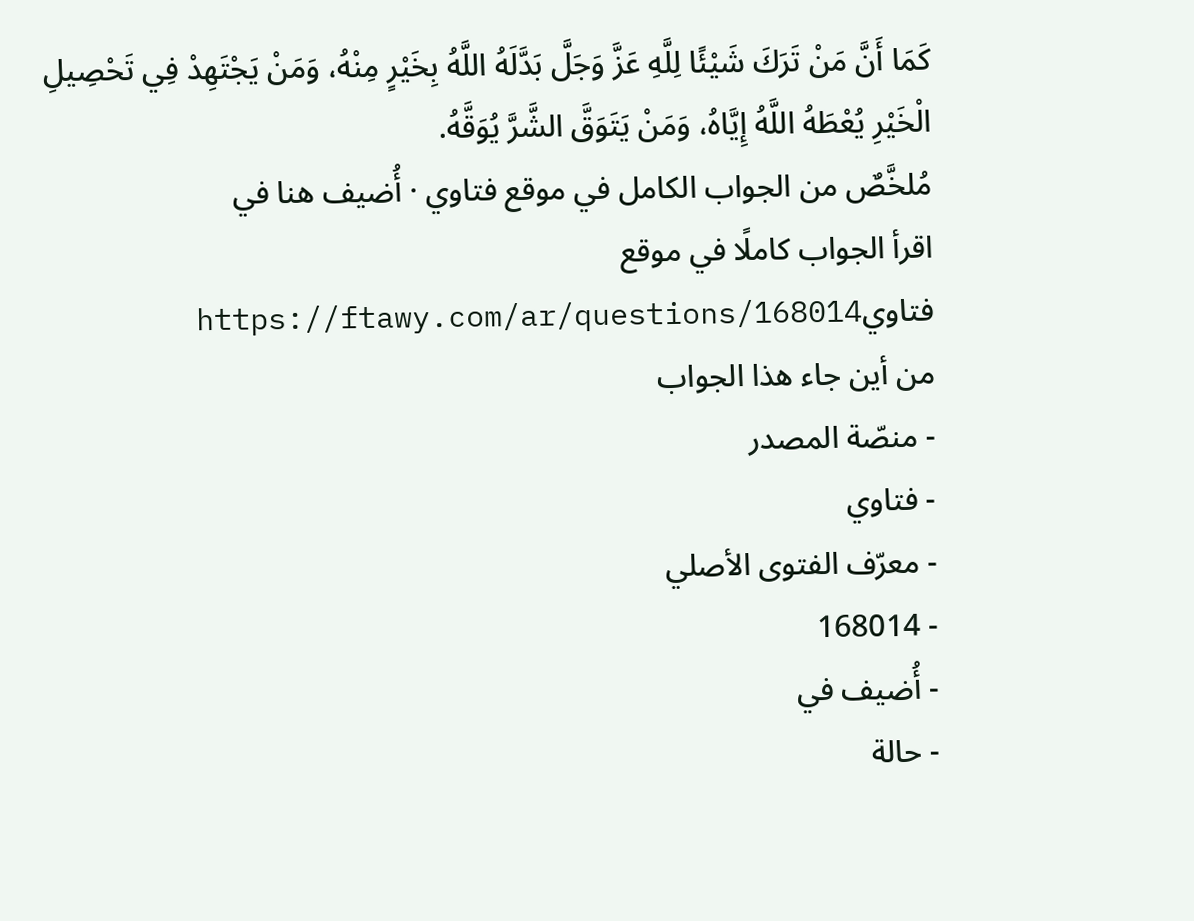كَمَا أَنَّ مَنْ تَرَكَ شَيْئًا لِلَّهِ عَزَّ وَجَلَّ بَدَّلَهُ اللَّهُ بِخَيْرٍ مِنْهُ، وَمَنْ يَجْتَهِدْ فِي تَحْصِيلِ الْخَيْرِ يُعْطَهُ اللَّهُ إِيَّاهُ، وَمَنْ يَتَوَقَّ الشَّرَّ يُوَقَّهُ.
مُلخَّصٌ من الجواب الكامل في موقع فتاوي · أُضيف هنا في
اقرأ الجواب كاملًا في موقع فتاويhttps://ftawy.com/ar/questions/168014
من أين جاء هذا الجواب
- منصّة المصدر
- فتاوي
- معرّف الفتوى الأصلي
- 168014
- أُضيف في
- حالة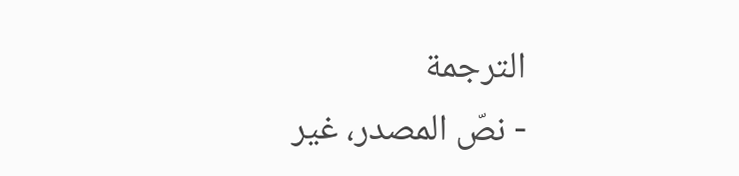الترجمة
- نصّ المصدر، غير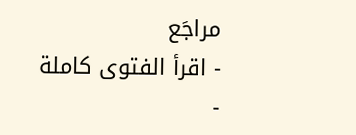مراجَع
- اقرأ الفتوى كاملة
-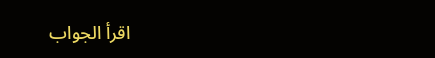اقرأ الجواب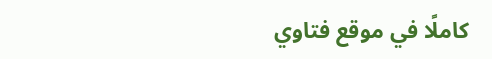كاملًا في موقع فتاوي